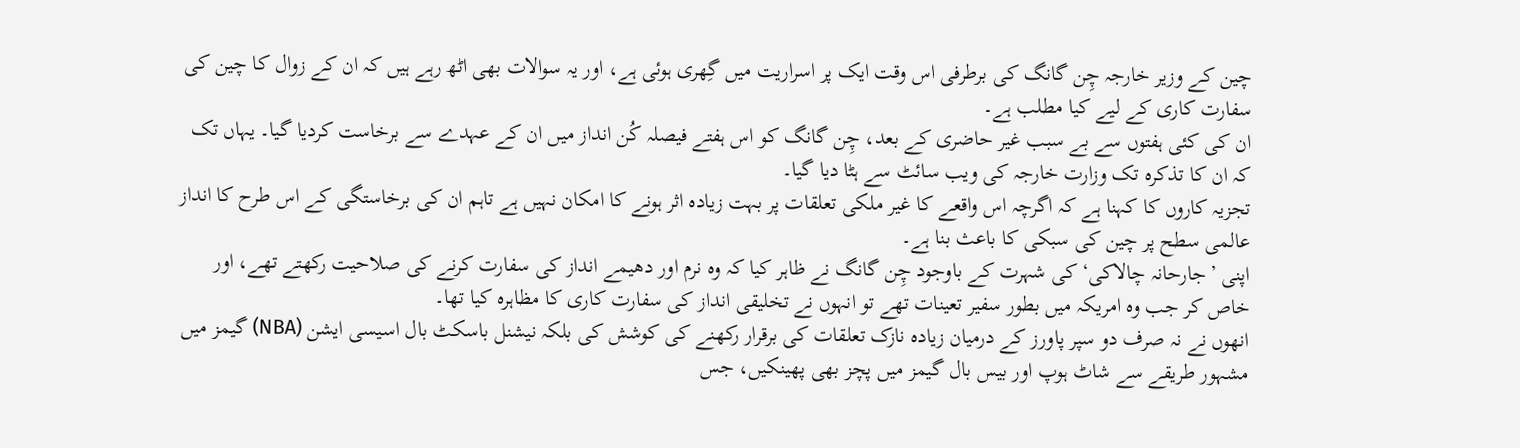چین کے وزیر خارجہ چِن گانگ کی برطرفی اس وقت ایک پر اسراریت میں گِھری ہوئی ہے، اور یہ سوالات بھی اٹھ رہے ہیں کہ ان کے زوال کا چین کی سفارت کاری کے لیے کیا مطلب ہے۔
ان کی کئی ہفتوں سے بے سبب غیر حاضری کے بعد، چِن گانگ کو اس ہفتے فیصلہ کُن انداز میں ان کے عہدے سے برخاست کردیا گیا۔ یہاں تک کہ ان کا تذکرہ تک وزارت خارجہ کی ویب سائٹ سے ہٹا دیا گیا۔
تجزیہ کاروں کا کہنا ہے کہ اگرچہ اس واقعے کا غیر ملکی تعلقات پر بہت زیادہ اثر ہونے کا امکان نہیں ہے تاہم ان کی برخاستگی کے اس طرح کا انداز عالمی سطح پر چین کی سبکی کا باعث بنا ہے۔
اپنی ’جارحانہ چالاکی‘ کی شہرت کے باوجود چِن گانگ نے ظاہر کیا کہ وہ نرم اور دھیمے انداز کی سفارت کرنے کی صلاحیت رکھتے تھے، اور خاص کر جب وہ امریکہ میں بطور سفیر تعینات تھے تو انہوں نے تخلیقی انداز کی سفارت کاری کا مظاہرہ کیا تھا۔
انھوں نے نہ صرف دو سپر پاورز کے درمیان زیادہ نازک تعلقات کی برقرار رکھنے کی کوشش کی بلکہ نیشنل باسکٹ بال اسیسی ایشن (NBA) گیمز میں مشہور طریقے سے شاٹ ہوپ اور بیس بال گیمز میں پچز بھی پھینکیں، جس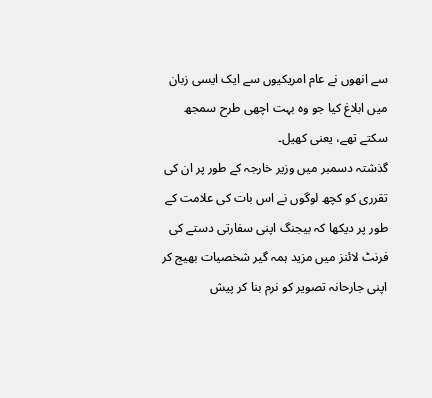سے انھوں نے عام امریکیوں سے ایک ایسی زبان میں ابلاغ کیا جو وہ بہت اچھی طرح سمجھ سکتے تھے، یعنی کھیل۔
گذشتہ دسمبر میں وزیر خارجہ کے طور پر ان کی تقرری کو کچھ لوگوں نے اس بات کی علامت کے طور پر دیکھا کہ بیجنگ اپنی سفارتی دستے کی فرنٹ لائنز میں مزید ہمہ گیر شخصیات بھیج کر اپنی جارحانہ تصویر کو نرم بنا کر پیش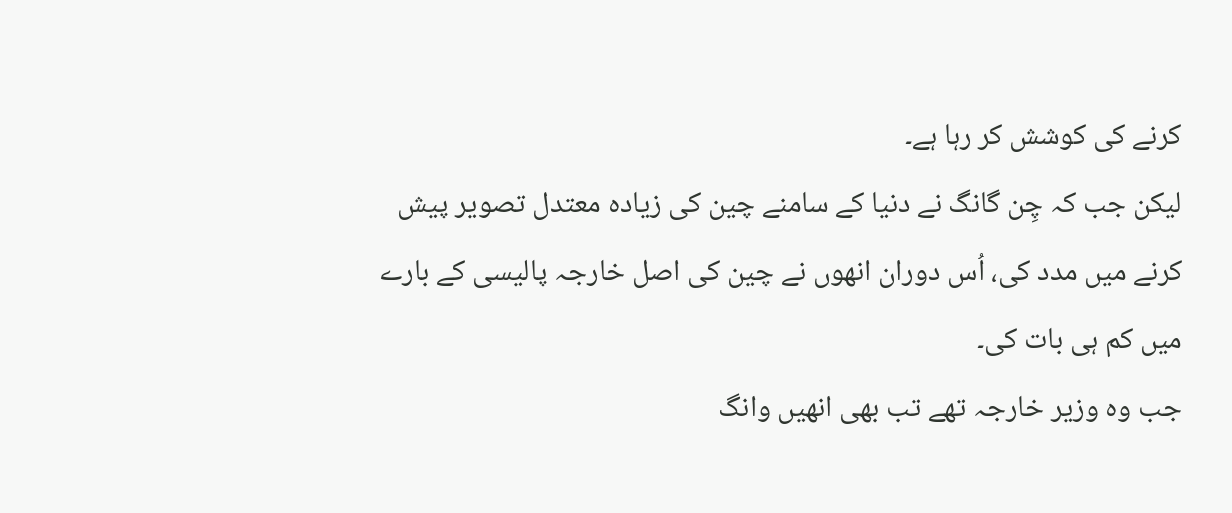کرنے کی کوشش کر رہا ہے۔
لیکن جب کہ چِن گانگ نے دنیا کے سامنے چین کی زیادہ معتدل تصویر پیش کرنے میں مدد کی، اُس دوران انھوں نے چین کی اصل خارجہ پالیسی کے بارے میں کم ہی بات کی۔
جب وہ وزیر خارجہ تھے تب بھی انھیں وانگ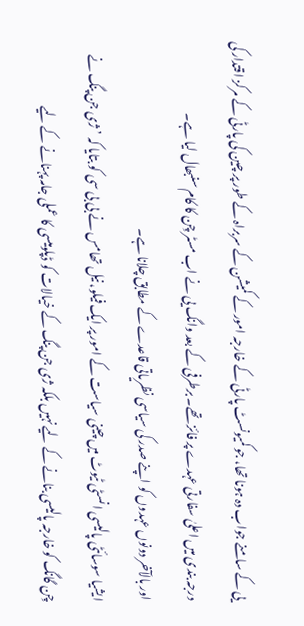یی کے سامنے جواب دہ ہونا تھا، جو کمیونسٹ پارٹی کے خارجہ امور کے کمیشن کے سربراہ کے طور پر چین کی پارٹی کے مرکز اقتدار کی درجہ بندی میں اعلیٰ سفارتی عہدے پر فائز تھے۔ برطرفی کے بعد وانگ یی نے اب مسٹر چِن کا کام سنبھال لیا ہے۔
اور بالآخر دونوں عہدوں کو اپنے صدر کی سیاسی نظریاتی قاعدے کے مطابق چلانا ہے۔
ایشیا سوسائٹی پالیسی انسٹی ٹیوٹ میں چینی سیاست کے امور پر ایک فیلو، نیل تھامس نے بی بی سی کو بتایا کہ ’ژی جن پنگ نے چِن گانگ کو خارجہ پالیسی بنانے کے لیے نہیں بلکہ ژی جن پنگ کے خیالات کو ڈپلومیسی کا عملی جامہ پہنانے کے لیے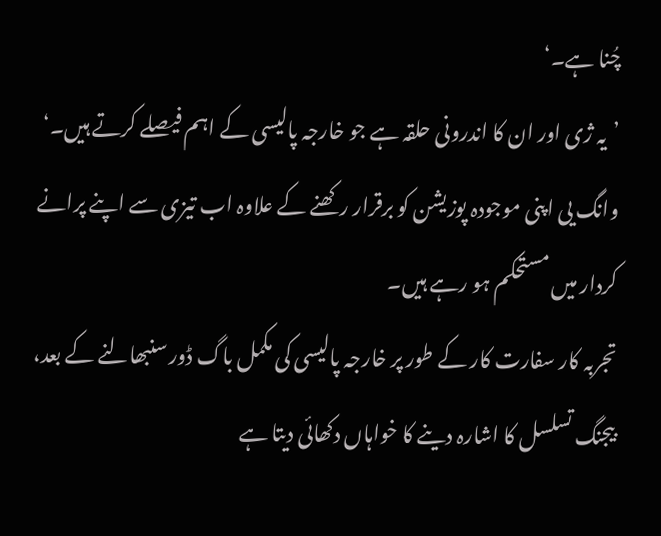چُنا ہے۔‘
’یہ ژی اور ان کا اندرونی حلقہ ہے جو خارجہ پالیسی کے اہم فیصلے کرتے ہیں۔‘
وانگ یی اپنی موجودہ پوزیشن کو برقرار رکھنے کے علاوہ اب تیزی سے اپنے پرانے کردار میں مستحکم ہو رہے ہیں۔
تجربہ کار سفارت کار کے طور پر خارجہ پالیسی کی مکمل باگ ڈور سنبھالنے کے بعد، بیجنگ تسلسل کا اشارہ دینے کا خواہاں دکھائی دیتا ہے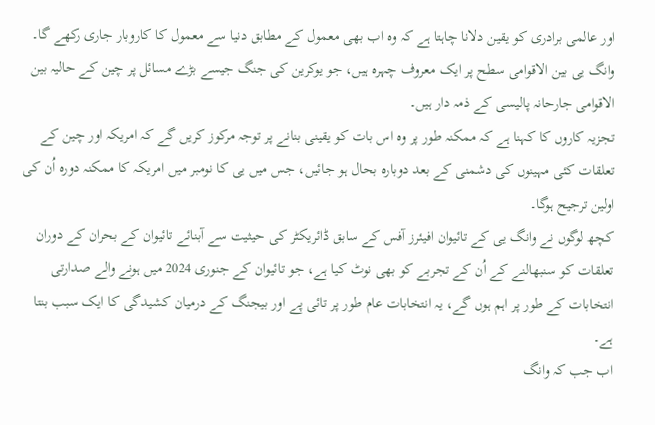اور عالمی برادری کو یقین دلانا چاہتا ہے کہ وہ اب بھی معمول کے مطابق دنیا سے معمول کا کاروبار جاری رکھے گا۔
وانگ یی بین الاقوامی سطح پر ایک معروف چہرہ ہیں، جو یوکرین کی جنگ جیسے بڑے مسائل پر چین کے حالیہ بین الاقوامی جارحانہ پالیسی کے ذمہ دار ہیں۔
تجزیہ کاروں کا کہنا ہے کہ ممکنہ طور پر وہ اس بات کو یقینی بنانے پر توجہ مرکوز کریں گے کہ امریکہ اور چین کے تعلقات کئی مہینوں کی دشمنی کے بعد دوبارہ بحال ہو جائیں، جس میں یی کا نومبر میں امریکہ کا ممکنہ دورہ اُن کی اولین ترجیح ہوگا۔
کچھ لوگوں نے وانگ یی کے تائیوان افیئرز آفس کے سابق ڈائریکٹر کی حیثیت سے آبنائے تائیوان کے بحران کے دوران تعلقات کو سنبھالنے کے اُن کے تجربے کو بھی نوٹ کیا ہے، جو تائیوان کے جنوری 2024 میں ہونے والے صدارتی انتخابات کے طور پر اہم ہوں گے، یہ انتخابات عام طور پر تائی پے اور بیجنگ کے درمیان کشیدگی کا ایک سبب بنتا ہے۔
اب جب کہ وانگ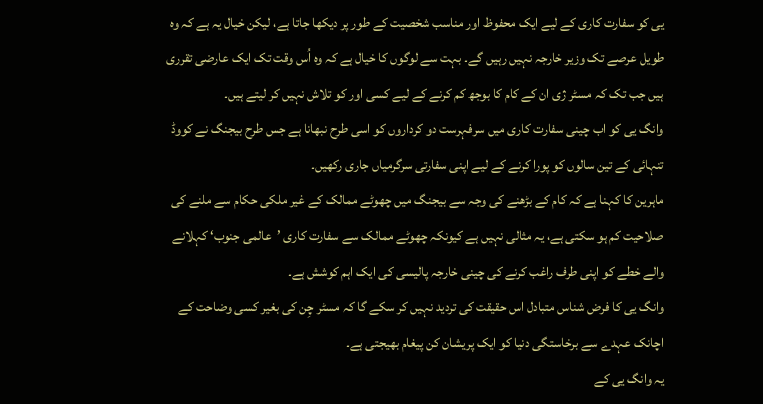یی کو سفارت کاری کے لیے ایک محفوظ اور مناسب شخصیت کے طور پر دیکھا جاتا ہے، لیکن خیال یہ ہے کہ وہ طویل عرصے تک وزیر خارجہ نہیں رہیں گے۔ بہت سے لوگوں کا خیال ہے کہ وہ اُس وقت تک ایک عارضی تقرری ہیں جب تک کہ مسٹر ژی ان کے کام کا بوجھ کم کرنے کے لیے کسی اور کو تلاش نہیں کر لیتے ہیں۔
وانگ یی کو اب چینی سفارت کاری میں سرفہرست دو کرداروں کو اسی طرح نبھانا ہے جس طرح بیجنگ نے کووڈ تنہائی کے تین سالوں کو پورا کرنے کے لیے اپنی سفارتی سرگرمیاں جاری رکھیں۔
ماہرین کا کہنا ہے کہ کام کے بڑھنے کی وجہ سے بیجنگ میں چھوٹے ممالک کے غیر ملکی حکام سے ملنے کی صلاحیت کم ہو سکتی ہے، یہ مثالی نہیں ہے کیونکہ چھوٹے ممالک سے سفارت کاری ’عالمی جنوب‘ کہلانے والے خطے کو اپنی طرف راغب کرنے کی چینی خارجہ پالیسی کی ایک اہم کوشش ہے۔
وانگ یی کا فرض شناس متبادل اس حقیقت کی تردید نہیں کر سکے گا کہ مسٹر چِن کی بغیر کسی وضاحت کے اچانک عہدے سے برخاستگی دنیا کو ایک پریشان کن پیغام بھیجتی ہے۔
یہ وانگ یی کے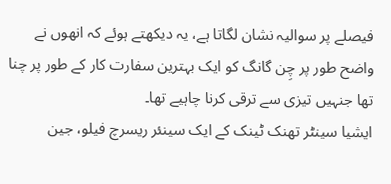فیصلے پر سوالیہ نشان لگاتا ہے، یہ دیکھتے ہوئے کہ انھوں نے واضح طور پر چِن گانگ کو ایک بہترین سفارت کار کے طور پر چنا تھا جنہیں تیزی سے ترقی کرنا چاہیے تھا۔
ایشیا سینٹر تھنک ٹینک کے ایک سینئر ریسرچ فیلو، جین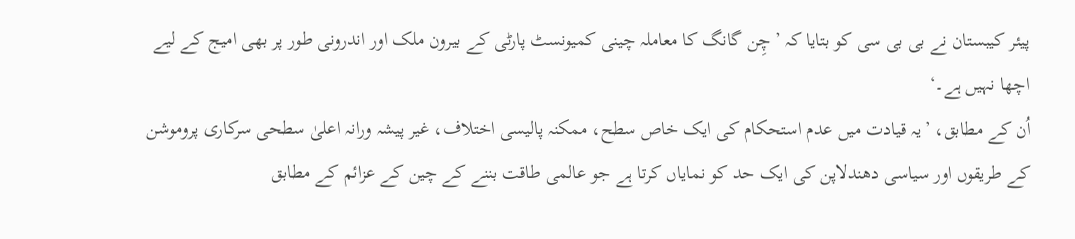پیئر کیبستان نے بی بی سی کو بتایا کہ ’چِن گانگ کا معاملہ چینی کمیونسٹ پارٹی کے بیرون ملک اور اندرونی طور پر بھی امیج کے لیے اچھا نہیں ہے۔‘
اُن کے مطابق، ’یہ قیادت میں عدم استحکام کی ایک خاص سطح، ممکنہ پالیسی اختلاف، غیر پیشہ ورانہ اعلیٰ سطحی سرکاری پروموشن کے طریقوں اور سیاسی دھندلاپن کی ایک حد کو نمایاں کرتا ہے جو عالمی طاقت بننے کے چین کے عزائم کے مطابق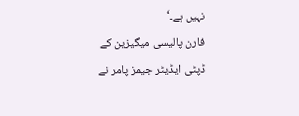نہیں ہے۔‘
فارن پالیسی میگیزین کے ڈپٹی ایڈیٹر جیمز پامر نے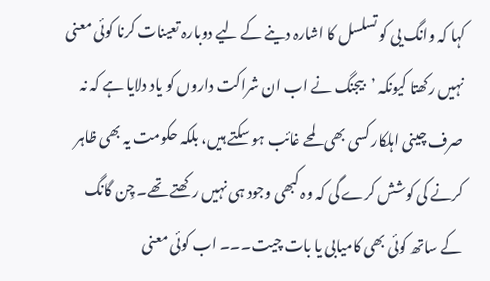کہا کہ وانگ یی کو تسلسل کا اشارہ دینے کے لیے دوبارہ تعینات کرنا کوئی معنی نہیں رکھتا کیونکہ ’بیجنگ نے اب ان شراکت داروں کو یاد دلایا ہے کہ نہ صرف چینی اہلکار کسی بھی لمحے غائب ہو سکتے ہیں، بلکہ حکومت یہ بھی ظاہر کرنے کی کوشش کرے گی کہ وہ کبھی وجود ہی نہیں رکھتے تھے۔ چِن گانگ کے ساتھ کوئی بھی کامیابی یا بات چیت۔۔۔ اب کوئی معنی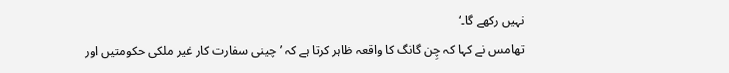نہیں رکھے گا۔‘
تھامس نے کہا کہ چِن گانگ کا واقعہ ظاہر کرتا ہے کہ ’چینی سفارت کار غیر ملکی حکومتیں اور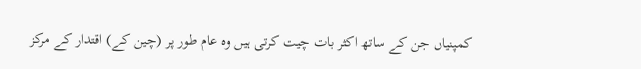کمپنیاں جن کے ساتھ اکثر بات چیت کرتی ہیں وہ عام طور پر (چین کے) اقتدار کے مرکز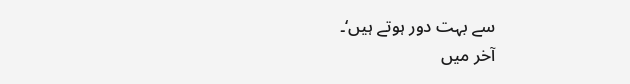سے بہت دور ہوتے ہیں‘۔
آخر میں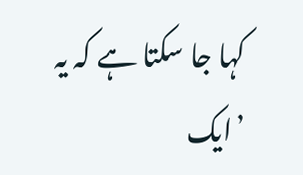کہا جا سکتا ہے کہ یہ ’ایک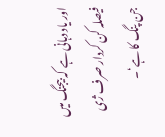اور یاد دہانی ہے کہ بیجنگ میں فیصلہ کن کردار صرف ژی جن پنگ کا ہے‘۔